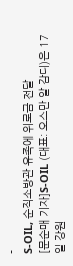-
S-OIL, 순직소방관 유족에 위로금 전달
[문순매 기자]S-OIL (대표: 오스만 알 감디)은 17일 강원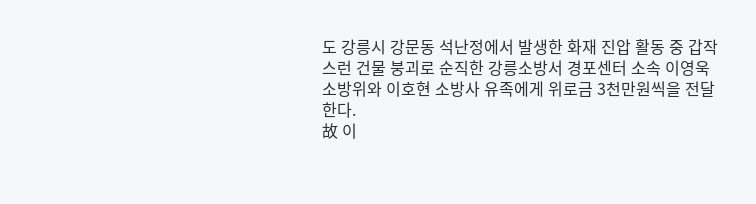도 강릉시 강문동 석난정에서 발생한 화재 진압 활동 중 갑작스런 건물 붕괴로 순직한 강릉소방서 경포센터 소속 이영욱 소방위와 이호현 소방사 유족에게 위로금 3천만원씩을 전달한다.
故 이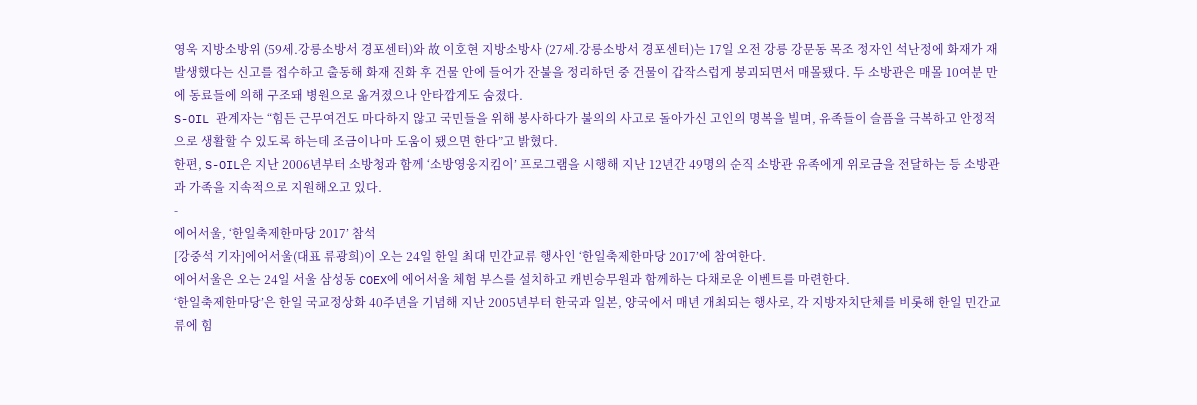영욱 지방소방위 (59세.강릉소방서 경포센터)와 故 이호현 지방소방사 (27세.강릉소방서 경포센터)는 17일 오전 강릉 강문동 목조 정자인 석난정에 화재가 재발생했다는 신고를 접수하고 출동해 화재 진화 후 건물 안에 들어가 잔불을 정리하던 중 건물이 갑작스럽게 붕괴되면서 매몰됐다. 두 소방관은 매몰 10여분 만에 동료들에 의해 구조돼 병원으로 옮겨졌으나 안타깝게도 숨졌다.
S-OIL 관계자는 “힘든 근무여건도 마다하지 않고 국민들을 위해 봉사하다가 불의의 사고로 돌아가신 고인의 명복을 빌며, 유족들이 슬픔을 극복하고 안정적으로 생활할 수 있도록 하는데 조금이나마 도움이 됐으면 한다”고 밝혔다.
한편, S-OIL은 지난 2006년부터 소방청과 함께 ‘소방영웅지킴이’ 프로그램을 시행해 지난 12년간 49명의 순직 소방관 유족에게 위로금을 전달하는 등 소방관과 가족을 지속적으로 지원해오고 있다.
-
에어서울, ‘한일축제한마당 2017’ 참석
[강중석 기자]에어서울(대표 류광희)이 오는 24일 한일 최대 민간교류 행사인 ‘한일축제한마당 2017’에 참여한다.
에어서울은 오는 24일 서울 삼성동 COEX에 에어서울 체험 부스를 설치하고 캐빈승무원과 함께하는 다채로운 이벤트를 마련한다.
‘한일축제한마당’은 한일 국교정상화 40주년을 기념해 지난 2005년부터 한국과 일본, 양국에서 매년 개최되는 행사로, 각 지방자치단체를 비롯해 한일 민간교류에 힘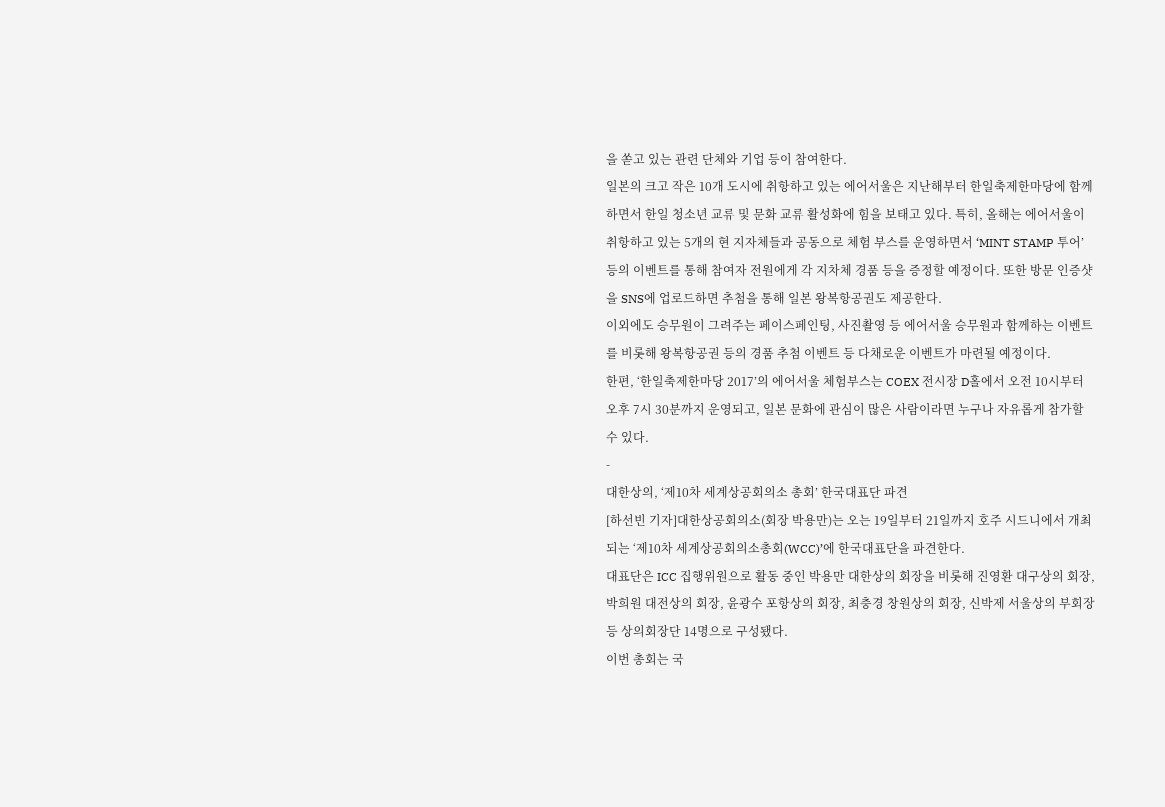을 쏟고 있는 관련 단체와 기업 등이 참여한다.
일본의 크고 작은 10개 도시에 취항하고 있는 에어서울은 지난해부터 한일축제한마당에 함께하면서 한일 청소년 교류 및 문화 교류 활성화에 힘을 보태고 있다. 특히, 올해는 에어서울이 취항하고 있는 5개의 현 지자체들과 공동으로 체험 부스를 운영하면서 ‘MINT STAMP 투어’ 등의 이벤트를 통해 참여자 전원에게 각 지차체 경품 등을 증정할 예정이다. 또한 방문 인증샷을 SNS에 업로드하면 추첨을 통해 일본 왕복항공권도 제공한다.
이외에도 승무원이 그려주는 페이스페인팅, 사진촬영 등 에어서울 승무원과 함께하는 이벤트를 비롯해 왕복항공권 등의 경품 추첨 이벤트 등 다채로운 이벤트가 마련될 예정이다.
한편, ‘한일축제한마당 2017’의 에어서울 체험부스는 COEX 전시장 D홀에서 오전 10시부터 오후 7시 30분까지 운영되고, 일본 문화에 관심이 많은 사람이라면 누구나 자유롭게 참가할 수 있다.
-
대한상의, ‘제10차 세계상공회의소 총회’ 한국대표단 파견
[하선빈 기자]대한상공회의소(회장 박용만)는 오는 19일부터 21일까지 호주 시드니에서 개최되는 ‘제10차 세계상공회의소총회(WCC)’에 한국대표단을 파견한다.
대표단은 ICC 집행위원으로 활동 중인 박용만 대한상의 회장을 비롯해 진영환 대구상의 회장, 박희원 대전상의 회장, 윤광수 포항상의 회장, 최충경 창원상의 회장, 신박제 서울상의 부회장 등 상의회장단 14명으로 구성됐다.
이번 총회는 국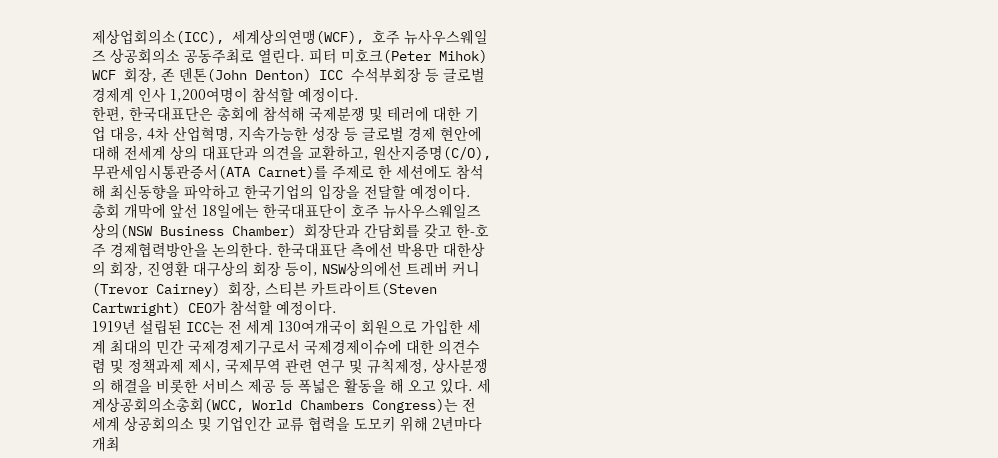제상업회의소(ICC), 세계상의연맹(WCF), 호주 뉴사우스웨일즈 상공회의소 공동주최로 열린다. 피터 미호크(Peter Mihok) WCF 회장, 존 덴톤(John Denton) ICC 수석부회장 등 글로벌 경제계 인사 1,200여명이 참석할 예정이다.
한편, 한국대표단은 총회에 참석해 국제분쟁 및 테러에 대한 기업 대응, 4차 산업혁명, 지속가능한 성장 등 글로벌 경제 현안에 대해 전세계 상의 대표단과 의견을 교환하고, 원산지증명(C/O), 무관세임시통관증서(ATA Carnet)를 주제로 한 세션에도 참석해 최신동향을 파악하고 한국기업의 입장을 전달할 예정이다.
총회 개막에 앞선 18일에는 한국대표단이 호주 뉴사우스웨일즈 상의(NSW Business Chamber) 회장단과 간담회를 갖고 한-호주 경제협력방안을 논의한다. 한국대표단 측에선 박용만 대한상의 회장, 진영환 대구상의 회장 등이, NSW상의에선 트레버 커니(Trevor Cairney) 회장, 스티븐 카트라이트(Steven Cartwright) CEO가 참석할 예정이다.
1919년 설립된 ICC는 전 세계 130여개국이 회원으로 가입한 세계 최대의 민간 국제경제기구로서 국제경제이슈에 대한 의견수렴 및 정책과제 제시, 국제무역 관련 연구 및 규칙제정, 상사분쟁의 해결을 비롯한 서비스 제공 등 폭넓은 활동을 해 오고 있다. 세계상공회의소총회(WCC, World Chambers Congress)는 전 세계 상공회의소 및 기업인간 교류 협력을 도모키 위해 2년마다 개최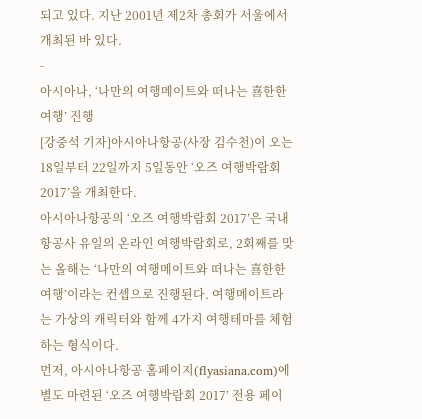되고 있다. 지난 2001년 제2차 총회가 서울에서 개최된 바 있다.
-
아시아나, ‘나만의 여행메이트와 떠나는 喜한한 여행’ 진행
[강중석 기자]아시아나항공(사장 김수천)이 오는 18일부터 22일까지 5일동안 ‘오즈 여행박람회 2017’을 개최한다.
아시아나항공의 ‘오즈 여행박람회 2017’은 국내 항공사 유일의 온라인 여행박람회로, 2회째를 맞는 올해는 ‘나만의 여행메이트와 떠나는 喜한한 여행’이라는 컨셉으로 진행된다. 여행메이트라는 가상의 캐릭터와 함께 4가지 여행테마를 체험하는 형식이다.
먼저, 아시아나항공 홈페이지(flyasiana.com)에 별도 마련된 ‘오즈 여행박람회 2017’ 전용 페이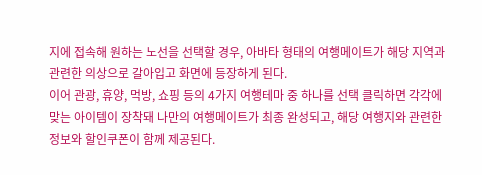지에 접속해 원하는 노선을 선택할 경우, 아바타 형태의 여행메이트가 해당 지역과 관련한 의상으로 갈아입고 화면에 등장하게 된다.
이어 관광, 휴양, 먹방, 쇼핑 등의 4가지 여행테마 중 하나를 선택 클릭하면 각각에 맞는 아이템이 장착돼 나만의 여행메이트가 최종 완성되고, 해당 여행지와 관련한 정보와 할인쿠폰이 함께 제공된다.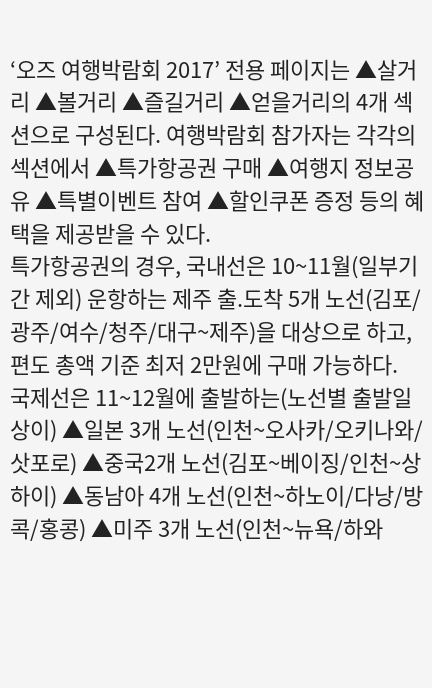‘오즈 여행박람회 2017’ 전용 페이지는 ▲살거리 ▲볼거리 ▲즐길거리 ▲얻을거리의 4개 섹션으로 구성된다. 여행박람회 참가자는 각각의 섹션에서 ▲특가항공권 구매 ▲여행지 정보공유 ▲특별이벤트 참여 ▲할인쿠폰 증정 등의 혜택을 제공받을 수 있다.
특가항공권의 경우, 국내선은 10~11월(일부기간 제외) 운항하는 제주 출.도착 5개 노선(김포/광주/여수/청주/대구~제주)을 대상으로 하고, 편도 총액 기준 최저 2만원에 구매 가능하다.
국제선은 11~12월에 출발하는(노선별 출발일 상이) ▲일본 3개 노선(인천~오사카/오키나와/삿포로) ▲중국2개 노선(김포~베이징/인천~상하이) ▲동남아 4개 노선(인천~하노이/다낭/방콕/홍콩) ▲미주 3개 노선(인천~뉴욕/하와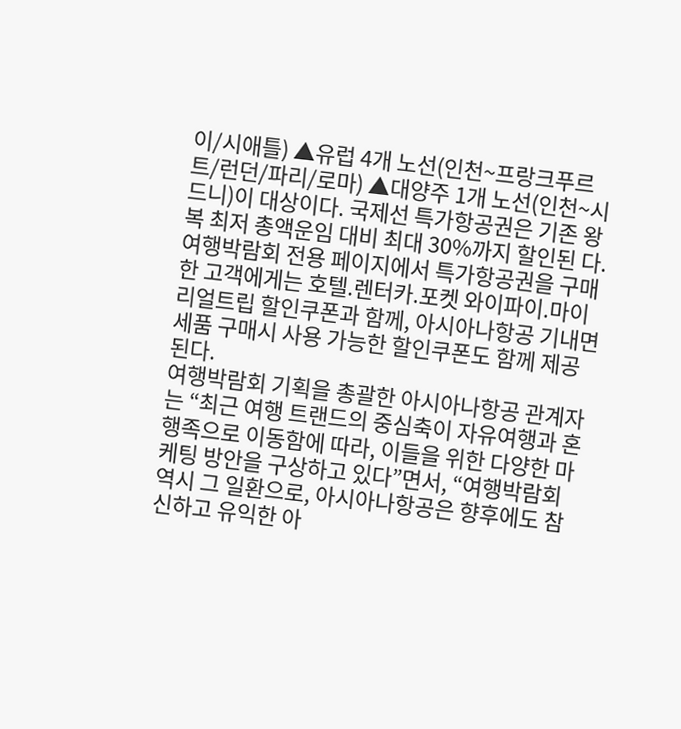이/시애틀) ▲유럽 4개 노선(인천~프랑크푸르트/런던/파리/로마) ▲대양주 1개 노선(인천~시드니)이 대상이다. 국제선 특가항공권은 기존 왕복 최저 총액운임 대비 최대 30%까지 할인된 다.
여행박람회 전용 페이지에서 특가항공권을 구매한 고객에게는 호텔.렌터카.포켓 와이파이.마이리얼트립 할인쿠폰과 함께, 아시아나항공 기내면세품 구매시 사용 가능한 할인쿠폰도 함께 제공된다.
여행박람회 기획을 총괄한 아시아나항공 관계자는 “최근 여행 트랜드의 중심축이 자유여행과 혼행족으로 이동함에 따라, 이들을 위한 다양한 마케팅 방안을 구상하고 있다”면서, “여행박람회 역시 그 일환으로, 아시아나항공은 향후에도 참신하고 유익한 아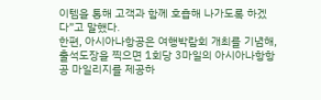이템을 통해 고객과 함께 호흡해 나가도록 하겠다”고 말했다.
한편, 아시아나항공은 여행박람회 개최를 기념해, 출석도장을 찍으면 1회당 3마일의 아시아나항항공 마일리지를 제공하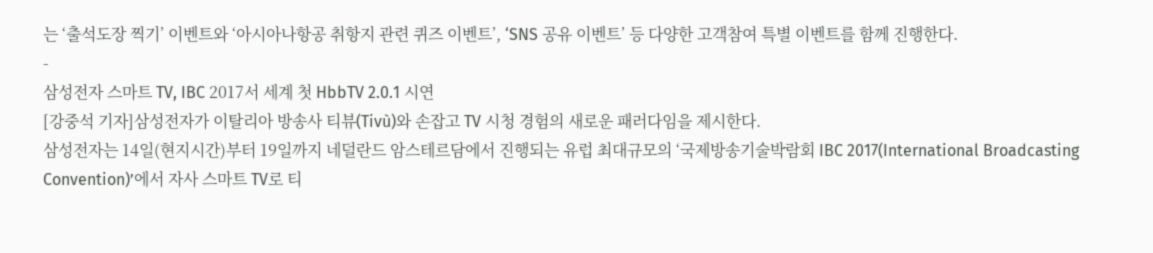는 ‘출석도장 찍기’ 이벤트와 ‘아시아나항공 취항지 관련 퀴즈 이벤트’, ‘SNS 공유 이벤트’ 등 다양한 고객참여 특별 이벤트를 함께 진행한다.
-
삼성전자 스마트 TV, IBC 2017서 세계 첫 HbbTV 2.0.1 시연
[강중석 기자]삼성전자가 이탈리아 방송사 티뷰(Tivù)와 손잡고 TV 시청 경험의 새로운 패러다임을 제시한다.
삼성전자는 14일(현지시간)부터 19일까지 네덜란드 암스테르담에서 진행되는 유럽 최대규모의 ‘국제방송기술박람회 IBC 2017(International Broadcasting Convention)’에서 자사 스마트 TV로 티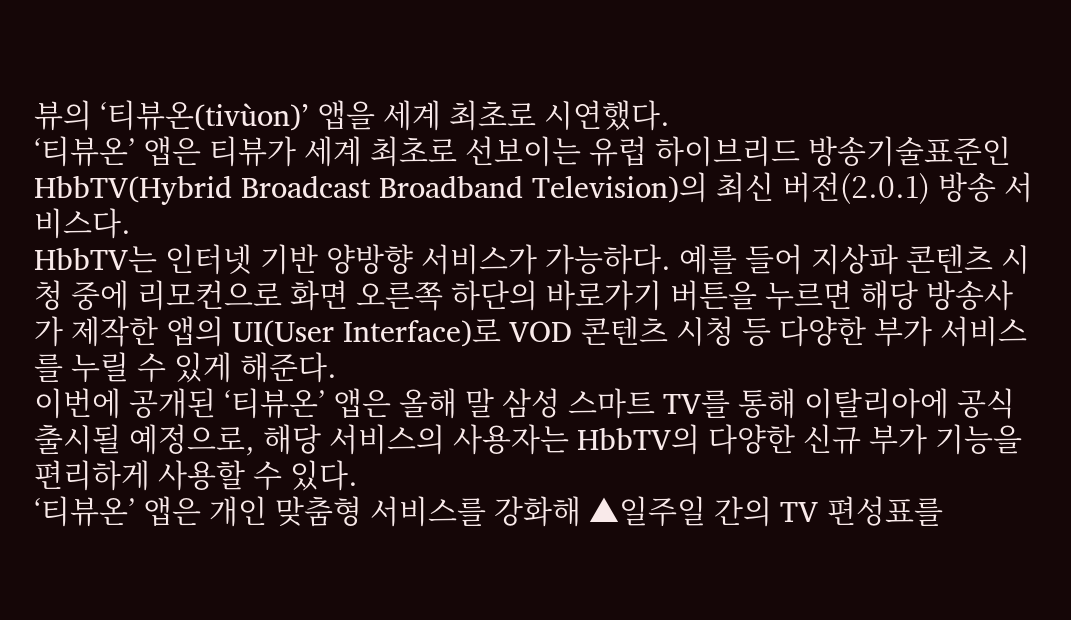뷰의 ‘티뷰온(tivùon)’ 앱을 세계 최초로 시연했다.
‘티뷰온’ 앱은 티뷰가 세계 최초로 선보이는 유럽 하이브리드 방송기술표준인 HbbTV(Hybrid Broadcast Broadband Television)의 최신 버전(2.0.1) 방송 서비스다.
HbbTV는 인터넷 기반 양방향 서비스가 가능하다. 예를 들어 지상파 콘텐츠 시청 중에 리모컨으로 화면 오른쪽 하단의 바로가기 버튼을 누르면 해당 방송사가 제작한 앱의 UI(User Interface)로 VOD 콘텐츠 시청 등 다양한 부가 서비스를 누릴 수 있게 해준다.
이번에 공개된 ‘티뷰온’ 앱은 올해 말 삼성 스마트 TV를 통해 이탈리아에 공식 출시될 예정으로, 해당 서비스의 사용자는 HbbTV의 다양한 신규 부가 기능을 편리하게 사용할 수 있다.
‘티뷰온’ 앱은 개인 맞춤형 서비스를 강화해 ▲일주일 간의 TV 편성표를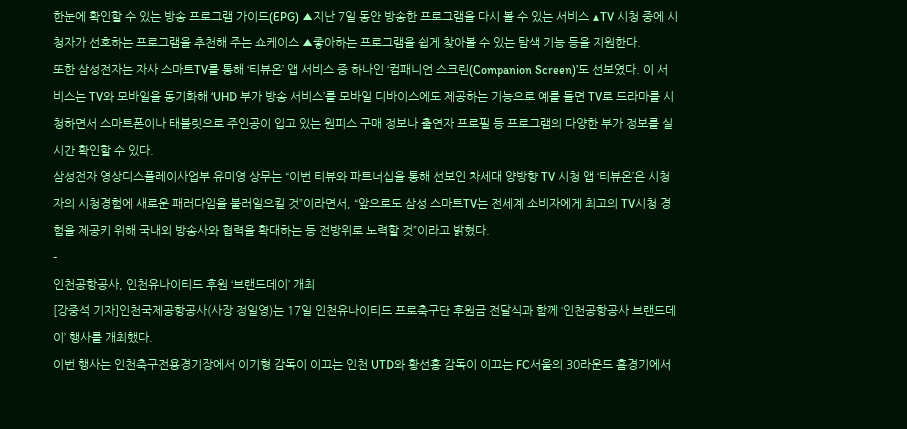한눈에 확인할 수 있는 방송 프로그램 가이드(EPG) ▲지난 7일 동안 방송한 프로그램을 다시 볼 수 있는 서비스 ▲TV 시청 중에 시청자가 선호하는 프로그램을 추천해 주는 쇼케이스 ▲좋아하는 프로그램을 쉽게 찾아볼 수 있는 탐색 기능 등을 지원한다.
또한 삼성전자는 자사 스마트TV를 통해 ‘티뷰온’ 앱 서비스 중 하나인 ‘컴패니언 스크린(Companion Screen)’도 선보였다. 이 서비스는 TV와 모바일을 동기화해 ‘UHD 부가 방송 서비스’를 모바일 디바이스에도 제공하는 기능으로 예를 들면 TV로 드라마를 시청하면서 스마트폰이나 태블릿으로 주인공이 입고 있는 원피스 구매 정보나 출연자 프로필 등 프로그램의 다양한 부가 정보를 실시간 확인할 수 있다.
삼성전자 영상디스플레이사업부 유미영 상무는 “이번 티뷰와 파트너십을 통해 선보인 차세대 양방향 TV 시청 앱 ‘티뷰온’은 시청자의 시청경험에 새로운 패러다임을 불러일으킬 것”이라면서, “앞으로도 삼성 스마트TV는 전세계 소비자에게 최고의 TV시청 경험을 제공키 위해 국내외 방송사와 협력을 확대하는 등 전방위로 노력할 것”이라고 밝혔다.
-
인천공항공사, 인천유나이티드 후원 ‘브랜드데이’ 개최
[강중석 기자]인천국제공항공사(사장 정일영)는 17일 인천유나이티드 프로축구단 후원금 전달식과 함께 ‘인천공항공사 브랜드데이’ 행사를 개최했다.
이번 행사는 인천축구전용경기장에서 이기형 감독이 이끄는 인천 UTD와 황선홍 감독이 이끄는 FC서울의 30라운드 홈경기에서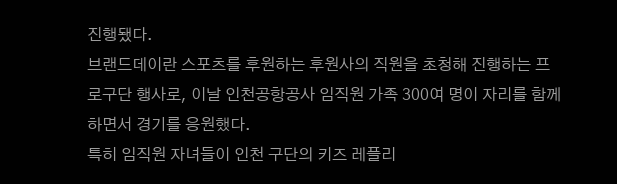진행됐다.
브랜드데이란 스포츠를 후원하는 후원사의 직원을 초청해 진행하는 프로구단 행사로, 이날 인천공항공사 임직원 가족 300여 명이 자리를 함께하면서 경기를 응원했다.
특히 임직원 자녀들이 인천 구단의 키즈 레플리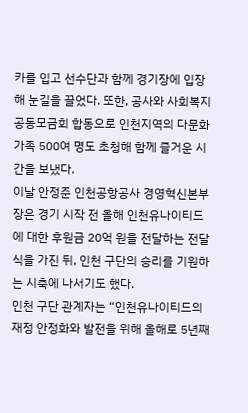카를 입고 선수단과 함께 경기장에 입장해 눈길을 끌었다. 또한, 공사와 사회복지공동모금회 합동으로 인천지역의 다문화가족 500여 명도 초청해 함께 즐거운 시간을 보냈다.
이날 안정준 인천공항공사 경영혁신본부장은 경기 시작 전 올해 인천유나이티드에 대한 후원금 20억 원을 전달하는 전달식을 가진 뒤, 인천 구단의 승리를 기원하는 시축에 나서기도 했다.
인천 구단 관계자는 “인천유나이티드의 재정 안정화와 발전을 위해 올해로 5년째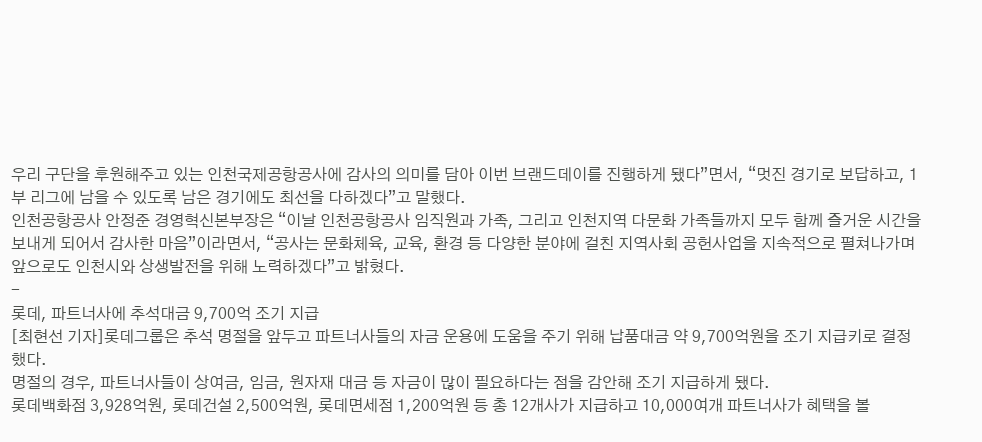우리 구단을 후원해주고 있는 인천국제공항공사에 감사의 의미를 담아 이번 브랜드데이를 진행하게 됐다”면서, “멋진 경기로 보답하고, 1부 리그에 남을 수 있도록 남은 경기에도 최선을 다하겠다”고 말했다.
인천공항공사 안정준 경영혁신본부장은 “이날 인천공항공사 임직원과 가족, 그리고 인천지역 다문화 가족들까지 모두 함께 즐거운 시간을 보내게 되어서 감사한 마음”이라면서, “공사는 문화체육, 교육, 환경 등 다양한 분야에 걸친 지역사회 공헌사업을 지속적으로 펼쳐나가며 앞으로도 인천시와 상생발전을 위해 노력하겠다”고 밝혔다.
-
롯데, 파트너사에 추석대금 9,700억 조기 지급
[최현선 기자]롯데그룹은 추석 명절을 앞두고 파트너사들의 자금 운용에 도움을 주기 위해 납품대금 약 9,700억원을 조기 지급키로 결정했다.
명절의 경우, 파트너사들이 상여금, 임금, 원자재 대금 등 자금이 많이 필요하다는 점을 감안해 조기 지급하게 됐다.
롯데백화점 3,928억원, 롯데건설 2,500억원, 롯데면세점 1,200억원 등 총 12개사가 지급하고 10,000여개 파트너사가 혜택을 볼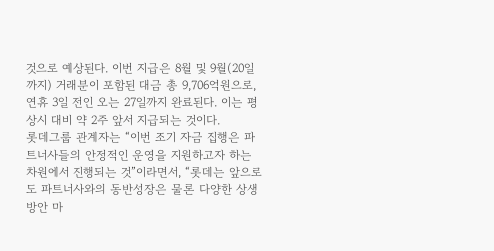것으로 예상된다. 이번 지급은 8월 및 9월(20일까지) 거래분이 포함된 대금 총 9,706억원으로, 연휴 3일 전인 오는 27일까지 완료된다. 이는 평상시 대비 약 2주 앞서 지급되는 것이다.
롯데그룹 관계자는 “이번 조기 자금 집행은 파트너사들의 안정적인 운영을 지원하고자 하는 차원에서 진행되는 것”이라면서, “롯데는 앞으로도 파트너사와의 동반성장은 물론 다양한 상생방안 마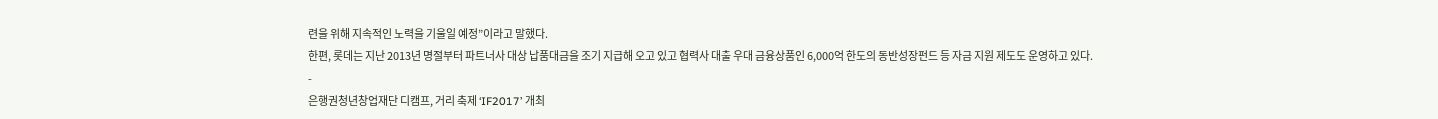련을 위해 지속적인 노력을 기울일 예정”이라고 말했다.
한편, 롯데는 지난 2013년 명절부터 파트너사 대상 납품대금을 조기 지급해 오고 있고 협력사 대출 우대 금융상품인 6,000억 한도의 동반성장펀드 등 자금 지원 제도도 운영하고 있다.
-
은행권청년창업재단 디캠프, 거리 축제 ‘IF2017’ 개최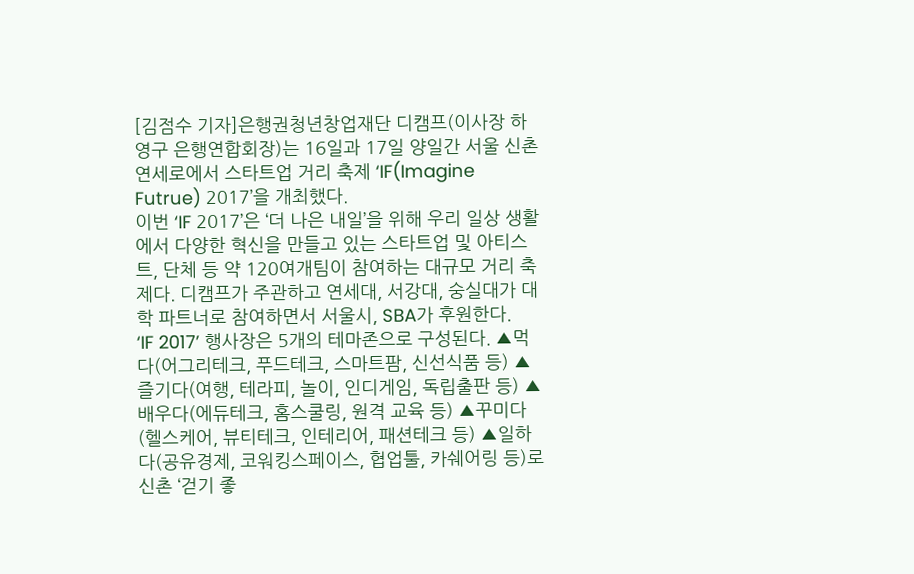[김점수 기자]은행권청년창업재단 디캠프(이사장 하영구 은행연합회장)는 16일과 17일 양일간 서울 신촌 연세로에서 스타트업 거리 축제 ‘IF(Imagine Futrue) 2017’을 개최했다.
이번 ‘IF 2017’은 ‘더 나은 내일’을 위해 우리 일상 생활에서 다양한 혁신을 만들고 있는 스타트업 및 아티스트, 단체 등 약 120여개팀이 참여하는 대규모 거리 축제다. 디캠프가 주관하고 연세대, 서강대, 숭실대가 대학 파트너로 참여하면서 서울시, SBA가 후원한다.
‘IF 2017’ 행사장은 5개의 테마존으로 구성된다. ▲먹다(어그리테크, 푸드테크, 스마트팜, 신선식품 등) ▲즐기다(여행, 테라피, 놀이, 인디게임, 독립출판 등) ▲배우다(에듀테크, 홈스쿨링, 원격 교육 등) ▲꾸미다(헬스케어, 뷰티테크, 인테리어, 패션테크 등) ▲일하다(공유경제, 코워킹스페이스, 협업툴, 카쉐어링 등)로 신촌 ‘걷기 좋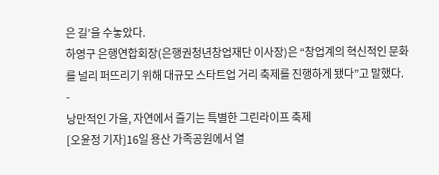은 길’을 수놓았다.
하영구 은행연합회장(은행권청년창업재단 이사장)은 “창업계의 혁신적인 문화를 널리 퍼뜨리기 위해 대규모 스타트업 거리 축제를 진행하게 됐다”고 말했다.
-
낭만적인 가을, 자연에서 즐기는 특별한 그린라이프 축제
[오윤정 기자]16일 용산 가족공원에서 열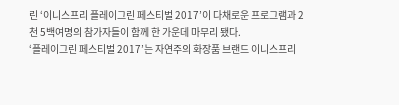린 ‘이니스프리 플레이그린 페스티벌 2017’이 다채로운 프로그램과 2천 5백여명의 참가자들이 함께 한 가운데 마무리 됐다.
‘플레이그린 페스티벌 2017’는 자연주의 화장품 브랜드 이니스프리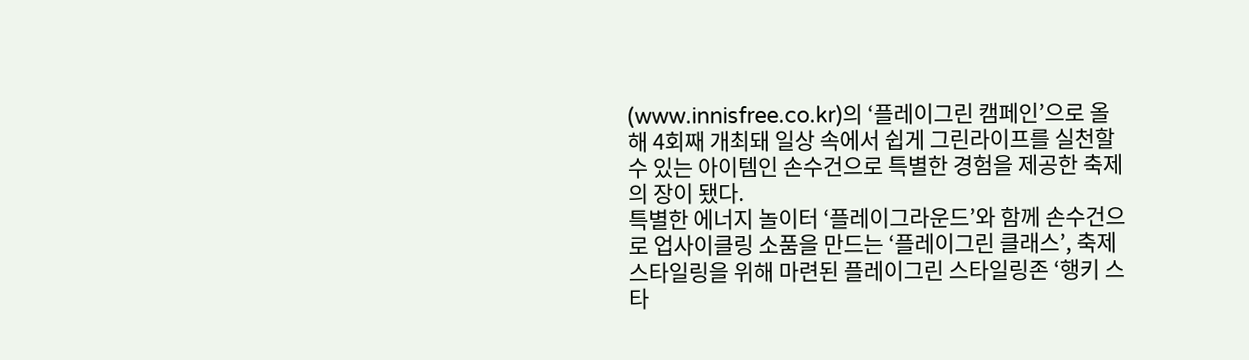(www.innisfree.co.kr)의 ‘플레이그린 캠페인’으로 올해 4회째 개최돼 일상 속에서 쉽게 그린라이프를 실천할 수 있는 아이템인 손수건으로 특별한 경험을 제공한 축제의 장이 됐다.
특별한 에너지 놀이터 ‘플레이그라운드’와 함께 손수건으로 업사이클링 소품을 만드는 ‘플레이그린 클래스’, 축제 스타일링을 위해 마련된 플레이그린 스타일링존 ‘행키 스타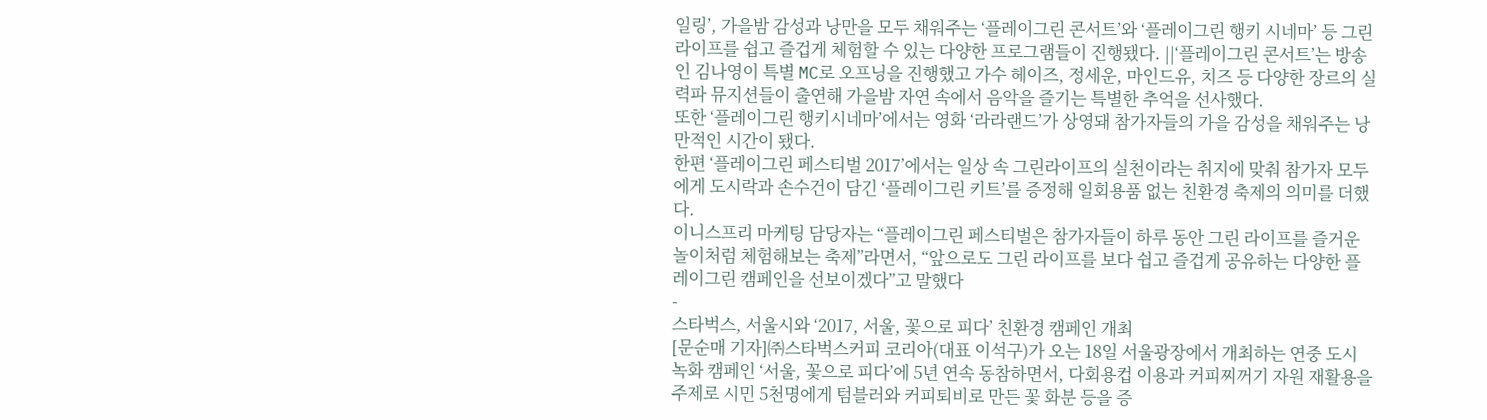일링’, 가을밤 감성과 낭만을 모두 채워주는 ‘플레이그린 콘서트’와 ‘플레이그린 행키 시네마’ 등 그린 라이프를 쉽고 즐겁게 체험할 수 있는 다양한 프로그램들이 진행됐다. ||‘플레이그린 콘서트’는 방송인 김나영이 특별 MC로 오프닝을 진행했고 가수 헤이즈, 정세운, 마인드유, 치즈 등 다양한 장르의 실력파 뮤지션들이 출연해 가을밤 자연 속에서 음악을 즐기는 특별한 추억을 선사했다.
또한 ‘플레이그린 행키시네마’에서는 영화 ‘라라랜드’가 상영돼 참가자들의 가을 감성을 채워주는 낭만적인 시간이 됐다.
한편 ‘플레이그린 페스티벌 2017’에서는 일상 속 그린라이프의 실천이라는 취지에 맞춰 참가자 모두에게 도시락과 손수건이 담긴 ‘플레이그린 키트’를 증정해 일회용품 없는 친환경 축제의 의미를 더했다.
이니스프리 마케팅 담당자는 “플레이그린 페스티벌은 참가자들이 하루 동안 그린 라이프를 즐거운 놀이처럼 체험해보는 축제”라면서, “앞으로도 그린 라이프를 보다 쉽고 즐겁게 공유하는 다양한 플레이그린 캠페인을 선보이겠다”고 말했다
-
스타벅스, 서울시와 ‘2017, 서울, 꽃으로 피다’ 친환경 캠페인 개최
[문순매 기자]㈜스타벅스커피 코리아(대표 이석구)가 오는 18일 서울광장에서 개최하는 연중 도시 녹화 캠페인 ‘서울, 꽃으로 피다’에 5년 연속 동참하면서, 다회용컵 이용과 커피찌꺼기 자원 재활용을 주제로 시민 5천명에게 텀블러와 커피퇴비로 만든 꽃 화분 등을 증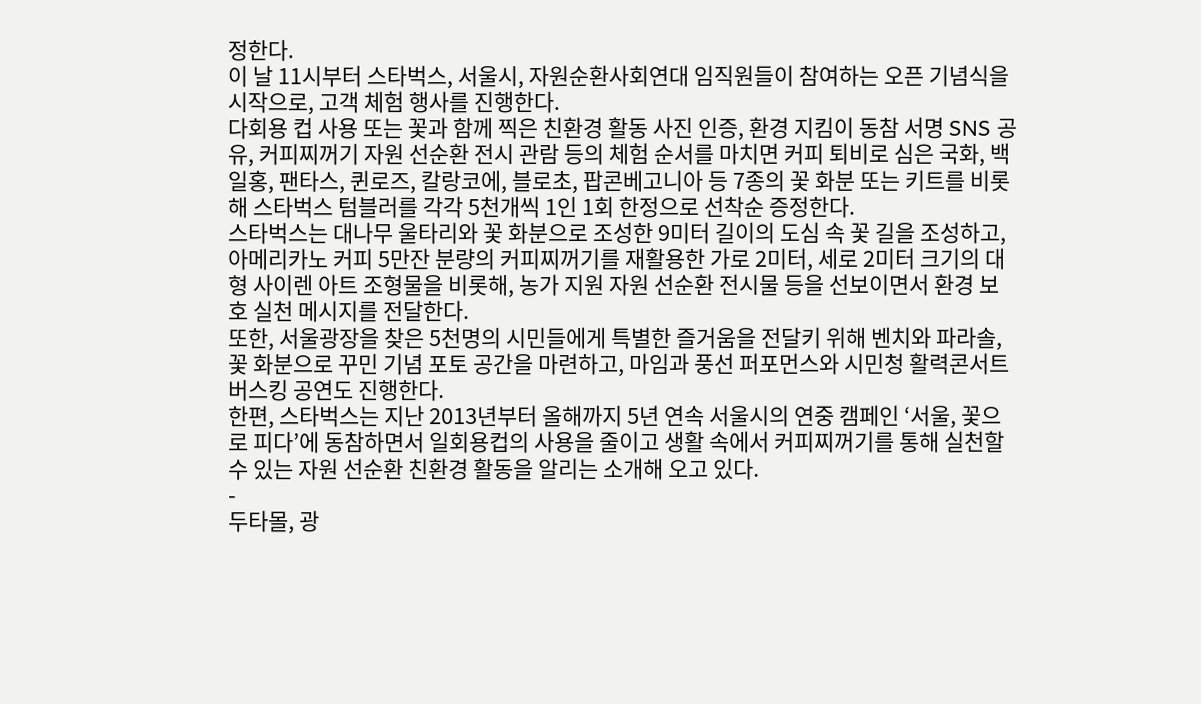정한다.
이 날 11시부터 스타벅스, 서울시, 자원순환사회연대 임직원들이 참여하는 오픈 기념식을 시작으로, 고객 체험 행사를 진행한다.
다회용 컵 사용 또는 꽃과 함께 찍은 친환경 활동 사진 인증, 환경 지킴이 동참 서명 SNS 공유, 커피찌꺼기 자원 선순환 전시 관람 등의 체험 순서를 마치면 커피 퇴비로 심은 국화, 백일홍, 팬타스, 퀸로즈, 칼랑코에, 블로초, 팝콘베고니아 등 7종의 꽃 화분 또는 키트를 비롯해 스타벅스 텀블러를 각각 5천개씩 1인 1회 한정으로 선착순 증정한다.
스타벅스는 대나무 울타리와 꽃 화분으로 조성한 9미터 길이의 도심 속 꽃 길을 조성하고, 아메리카노 커피 5만잔 분량의 커피찌꺼기를 재활용한 가로 2미터, 세로 2미터 크기의 대형 사이렌 아트 조형물을 비롯해, 농가 지원 자원 선순환 전시물 등을 선보이면서 환경 보호 실천 메시지를 전달한다.
또한, 서울광장을 찾은 5천명의 시민들에게 특별한 즐거움을 전달키 위해 벤치와 파라솔, 꽃 화분으로 꾸민 기념 포토 공간을 마련하고, 마임과 풍선 퍼포먼스와 시민청 활력콘서트 버스킹 공연도 진행한다.
한편, 스타벅스는 지난 2013년부터 올해까지 5년 연속 서울시의 연중 캠페인 ‘서울, 꽃으로 피다’에 동참하면서 일회용컵의 사용을 줄이고 생활 속에서 커피찌꺼기를 통해 실천할 수 있는 자원 선순환 친환경 활동을 알리는 소개해 오고 있다.
-
두타몰, 광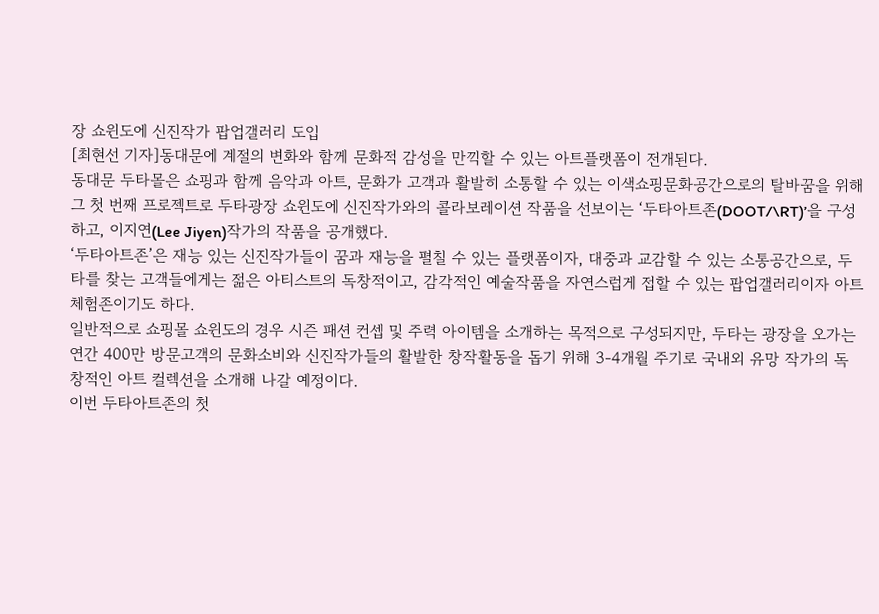장 쇼윈도에 신진작가 팝업갤러리 도입
[최현선 기자]동대문에 계절의 변화와 함께 문화적 감성을 만끽할 수 있는 아트플랫폼이 전개된다.
동대문 두타몰은 쇼핑과 함께 음악과 아트, 문화가 고객과 활발히 소통할 수 있는 이색쇼핑문화공간으로의 탈바꿈을 위해 그 첫 번째 프로젝트로 두타광장 쇼윈도에 신진작가와의 콜라보레이션 작품을 선보이는 ‘두타아트존(DOOT/\RT)’을 구성하고, 이지연(Lee Jiyen)작가의 작품을 공개했다.
‘두타아트존’은 재능 있는 신진작가들이 꿈과 재능을 펼칠 수 있는 플랫폼이자, 대중과 교감할 수 있는 소통공간으로, 두타를 찾는 고객들에게는 젊은 아티스트의 독창적이고, 감각적인 예술작품을 자연스럽게 접할 수 있는 팝업갤러리이자 아트 체험존이기도 하다.
일반적으로 쇼핑몰 쇼윈도의 경우 시즌 패션 컨셉 및 주력 아이템을 소개하는 목적으로 구성되지만, 두타는 광장을 오가는 연간 400만 방문고객의 문화소비와 신진작가들의 활발한 창작활동을 돕기 위해 3-4개월 주기로 국내외 유망 작가의 독창적인 아트 컬렉션을 소개해 나갈 예정이다.
이번 두타아트존의 첫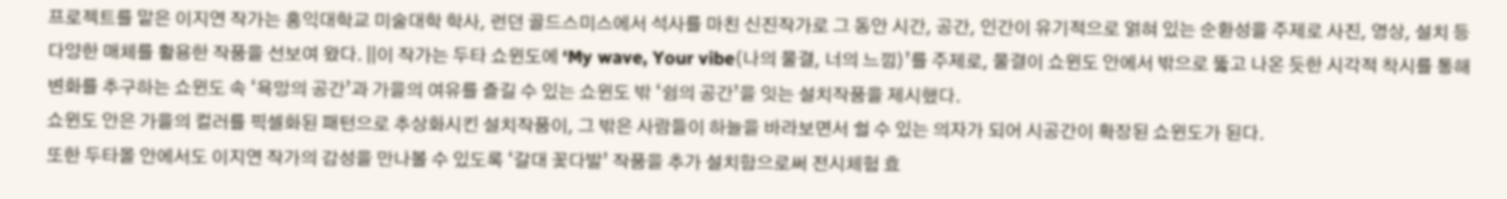프로젝트를 맡은 이지연 작가는 홍익대학교 미술대학 학사, 런던 골드스미스에서 석사를 마친 신진작가로 그 동안 시간, 공간, 인간이 유기적으로 얽혀 있는 순환성을 주제로 사진, 영상, 설치 등 다양한 매체를 활용한 작품을 선보여 왔다. ||이 작가는 두타 쇼윈도에 ‘My wave, Your vibe(나의 물결, 너의 느낌)’를 주제로, 물결이 쇼윈도 안에서 밖으로 뚫고 나온 듯한 시각적 착시를 통해 변화를 추구하는 쇼윈도 속 ‘욕망의 공간’과 가을의 여유를 즐길 수 있는 쇼윈도 밖 ‘쉼의 공간’을 잇는 설치작품을 제시했다.
쇼윈도 안은 가을의 컬러를 픽셀화된 패턴으로 추상화시킨 설치작품이, 그 밖은 사람들이 하늘을 바라보면서 쉴 수 있는 의자가 되어 시공간이 확장된 쇼윈도가 된다.
또한 두타몰 안에서도 이지연 작가의 감성을 만나볼 수 있도록 ‘갈대 꽃다발’ 작품을 추가 설치함으로써 전시체험 효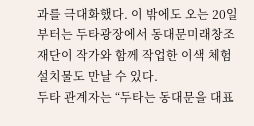과를 극대화했다. 이 밖에도 오는 20일부터는 두타광장에서 동대문미래창조재단이 작가와 함께 작업한 이색 체험 설치물도 만날 수 있다.
두타 관계자는 “두타는 동대문을 대표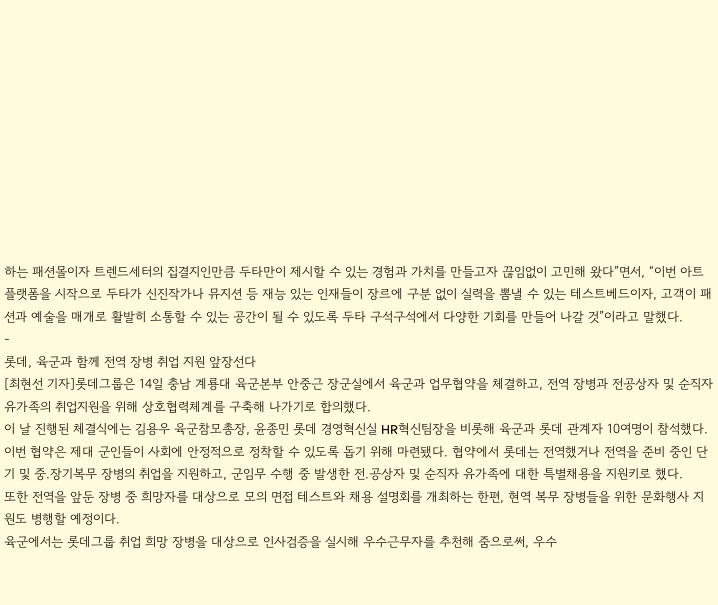하는 패션몰이자 트렌드세터의 집결지인만큼 두타만이 제시할 수 있는 경험과 가치를 만들고자 끊임없이 고민해 왔다”면서, “이번 아트플랫폼을 시작으로 두타가 신진작가나 뮤지션 등 재능 있는 인재들이 장르에 구분 없이 실력을 뽐낼 수 있는 테스트베드이자, 고객이 패션과 예술을 매개로 활발히 소통할 수 있는 공간이 될 수 있도록 두타 구석구석에서 다양한 기회를 만들어 나갈 것”이라고 말했다.
-
롯데, 육군과 함께 전역 장병 취업 지원 앞장선다
[최현선 기자]롯데그룹은 14일 충남 계룡대 육군본부 안중근 장군실에서 육군과 업무협약을 체결하고, 전역 장병과 전공상자 및 순직자 유가족의 취업지원을 위해 상호협력체계를 구축해 나가기로 합의했다.
이 날 진행된 체결식에는 김용우 육군참모총장, 윤종민 롯데 경영혁신실 HR혁신팀장을 비롯해 육군과 롯데 관계자 10여명이 참석했다.
이번 협약은 제대 군인들이 사회에 안정적으로 정착할 수 있도록 돕기 위해 마련됐다. 협약에서 롯데는 전역했거나 전역을 준비 중인 단기 및 중.장기복무 장병의 취업을 지원하고, 군임무 수행 중 발생한 전.공상자 및 순직자 유가족에 대한 특별채용을 지원키로 했다.
또한 전역을 앞둔 장병 중 희망자를 대상으로 모의 면접 테스트와 채용 설명회를 개최하는 한편, 현역 복무 장병들을 위한 문화행사 지원도 병행할 예정이다.
육군에서는 롯데그룹 취업 희망 장병을 대상으로 인사검증을 실시해 우수근무자를 추천해 줌으로써, 우수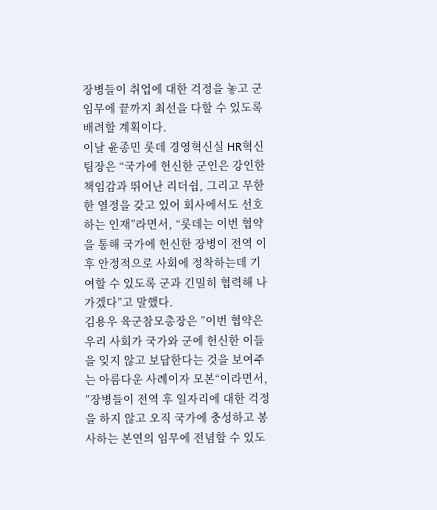장병들이 취업에 대한 걱정을 놓고 군 임무에 끝까지 최선을 다할 수 있도록 배려할 계획이다.
이날 윤종민 롯데 경영혁신실 HR혁신팀장은 “국가에 헌신한 군인은 강인한 책임감과 뛰어난 리더쉽, 그리고 무한한 열정을 갖고 있어 회사에서도 선호하는 인재”라면서, “롯데는 이번 협약을 통해 국가에 헌신한 장병이 전역 이후 안정적으로 사회에 정착하는데 기여할 수 있도록 군과 긴밀히 협력해 나가겠다”고 말했다.
김용우 육군참모총장은 ”이번 협약은 우리 사회가 국가와 군에 헌신한 이들을 잊지 않고 보답한다는 것을 보여주는 아름다운 사례이자 모본“이라면서, ”장병들이 전역 후 일자리에 대한 걱정을 하지 않고 오직 국가에 충성하고 봉사하는 본연의 임무에 전념할 수 있도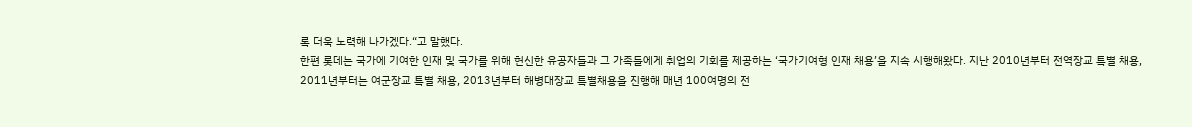록 더욱 노력해 나가겠다.“고 말했다.
한편 롯데는 국가에 기여한 인재 및 국가를 위해 헌신한 유공자들과 그 가족들에게 취업의 기회를 제공하는 ‘국가기여형 인재 채용’을 지속 시행해왔다. 지난 2010년부터 전역장교 특별 채용, 2011년부터는 여군장교 특별 채용, 2013년부터 해병대장교 특별채용을 진행해 매년 100여명의 전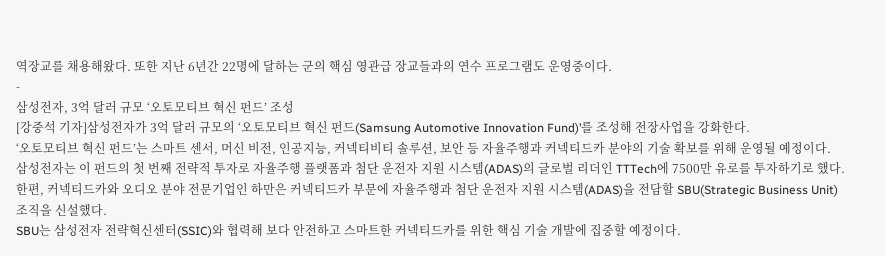역장교를 채용해왔다. 또한 지난 6년간 22명에 달하는 군의 핵심 영관급 장교들과의 연수 프로그램도 운영중이다.
-
삼성전자, 3억 달러 규모 ‘오토모티브 혁신 펀드’ 조성
[강중석 기자]삼성전자가 3억 달러 규모의 ‘오토모티브 혁신 펀드(Samsung Automotive Innovation Fund)’를 조성해 전장사업을 강화한다.
‘오토모티브 혁신 펀드’는 스마트 센서, 머신 비전, 인공지능, 커넥티비티 솔루션, 보안 등 자율주행과 커넥티드카 분야의 기술 확보를 위해 운영될 예정이다.
삼성전자는 이 펀드의 첫 번째 전략적 투자로 자율주행 플랫폼과 첨단 운전자 지원 시스템(ADAS)의 글로벌 리더인 TTTech에 7500만 유로를 투자하기로 했다.
한편, 커넥티드카와 오디오 분야 전문기업인 하만은 커넥티드카 부문에 자율주행과 첨단 운전자 지원 시스템(ADAS)을 전담할 SBU(Strategic Business Unit) 조직을 신설했다.
SBU는 삼성전자 전략혁신센터(SSIC)와 협력해 보다 안전하고 스마트한 커넥티드카를 위한 핵심 기술 개발에 집중할 예정이다.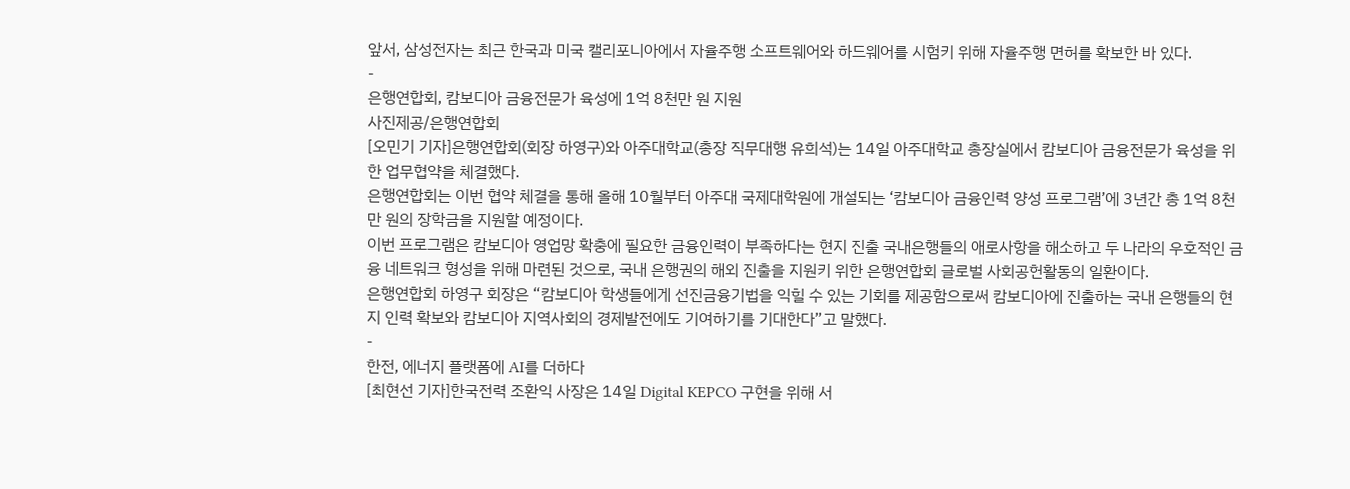앞서, 삼성전자는 최근 한국과 미국 캘리포니아에서 자율주행 소프트웨어와 하드웨어를 시험키 위해 자율주행 면허를 확보한 바 있다.
-
은행연합회, 캄보디아 금융전문가 육성에 1억 8천만 원 지원
사진제공/은행연합회
[오민기 기자]은행연합회(회장 하영구)와 아주대학교(총장 직무대행 유희석)는 14일 아주대학교 총장실에서 캄보디아 금융전문가 육성을 위한 업무협약을 체결했다.
은행연합회는 이번 협약 체결을 통해 올해 10월부터 아주대 국제대학원에 개설되는 ‘캄보디아 금융인력 양성 프로그램’에 3년간 총 1억 8천만 원의 장학금을 지원할 예정이다.
이번 프로그램은 캄보디아 영업망 확충에 필요한 금융인력이 부족하다는 현지 진출 국내은행들의 애로사항을 해소하고 두 나라의 우호적인 금융 네트워크 형성을 위해 마련된 것으로, 국내 은행권의 해외 진출을 지원키 위한 은행연합회 글로벌 사회공헌활동의 일환이다.
은행연합회 하영구 회장은 “캄보디아 학생들에게 선진금융기법을 익힐 수 있는 기회를 제공함으로써 캄보디아에 진출하는 국내 은행들의 현지 인력 확보와 캄보디아 지역사회의 경제발전에도 기여하기를 기대한다”고 말했다.
-
한전, 에너지 플랫폼에 AI를 더하다
[최현선 기자]한국전력 조환익 사장은 14일 Digital KEPCO 구현을 위해 서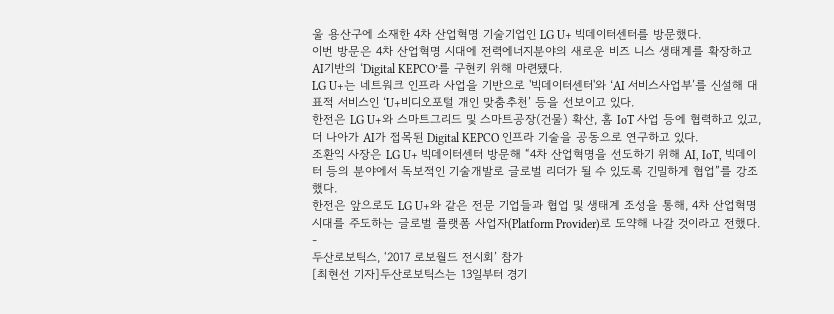울 용산구에 소재한 4차 산업혁명 기술기업인 LG U+ 빅데이터센터를 방문했다.
이번 방문은 4차 산업혁명 시대에 전력에너지분야의 새로운 비즈 니스 생태계를 확장하고 AI기반의 ‘Digital KEPCO’를 구현키 위해 마련됐다.
LG U+는 네트워크 인프라 사업을 기반으로 '빅데이터센터'와 ‘AI 서비스사업부’를 신설해 대표적 서비스인 ‘U+비디오포털 개인 맞춤추천’ 등을 선보이고 있다.
한전은 LG U+와 스마트그리드 및 스마트공장(건물) 확산, 홈 IoT 사업 등에 협력하고 있고, 더 나아가 AI가 접목된 Digital KEPCO 인프라 기술을 공동으로 연구하고 있다.
조환익 사장은 LG U+ 빅데이터센터 방문해 “4차 산업혁명을 선도하기 위해 AI, IoT, 빅데이터 등의 분야에서 독보적인 기술개발로 글로벌 리더가 될 수 있도록 긴밀하게 협업”를 강조했다.
한전은 앞으로도 LG U+와 같은 전문 기업들과 협업 및 생태계 조성을 통해, 4차 산업혁명시대를 주도하는 글로벌 플랫폼 사업자(Platform Provider)로 도약해 나갈 것이라고 전했다.
-
두산로보틱스, ‘2017 로보월드 전시회’ 참가
[최현선 기자]두산로보틱스는 13일부터 경기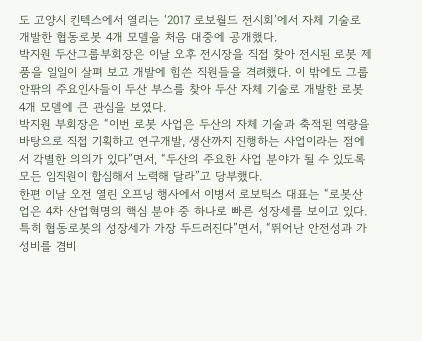도 고양시 킨텍스에서 열리는 ‘2017 로보월드 전시회’에서 자체 기술로 개발한 협동로봇 4개 모델을 처음 대중에 공개했다.
박지원 두산그룹부회장은 이날 오후 전시장을 직접 찾아 전시된 로봇 제품을 일일이 살펴 보고 개발에 힘쓴 직원들을 격려했다. 이 밖에도 그룹 안팎의 주요인사들이 두산 부스를 찾아 두산 자체 기술로 개발한 로봇 4개 모델에 큰 관심을 보였다.
박지원 부회장은 “이번 로봇 사업은 두산의 자체 기술과 축적된 역량을 바탕으로 직접 기획하고 연구개발, 생산까지 진행하는 사업이라는 점에서 각별한 의의가 있다”면서, “두산의 주요한 사업 분야가 될 수 있도록 모든 임직원이 합심해서 노력해 달라”고 당부했다.
한편 이날 오전 열린 오프닝 행사에서 이병서 로보틱스 대표는 “로봇산업은 4차 산업혁명의 핵심 분야 중 하나로 빠른 성장세를 보이고 있다. 특히 협동로봇의 성장세가 가장 두드러진다”면서, “뛰어난 안전성과 가성비를 겸비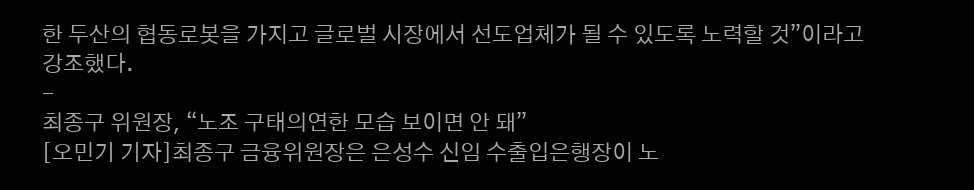한 두산의 협동로봇을 가지고 글로벌 시장에서 선도업체가 될 수 있도록 노력할 것”이라고 강조했다.
-
최종구 위원장, “노조 구태의연한 모습 보이면 안 돼”
[오민기 기자]최종구 금융위원장은 은성수 신임 수출입은행장이 노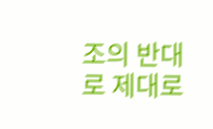조의 반대로 제대로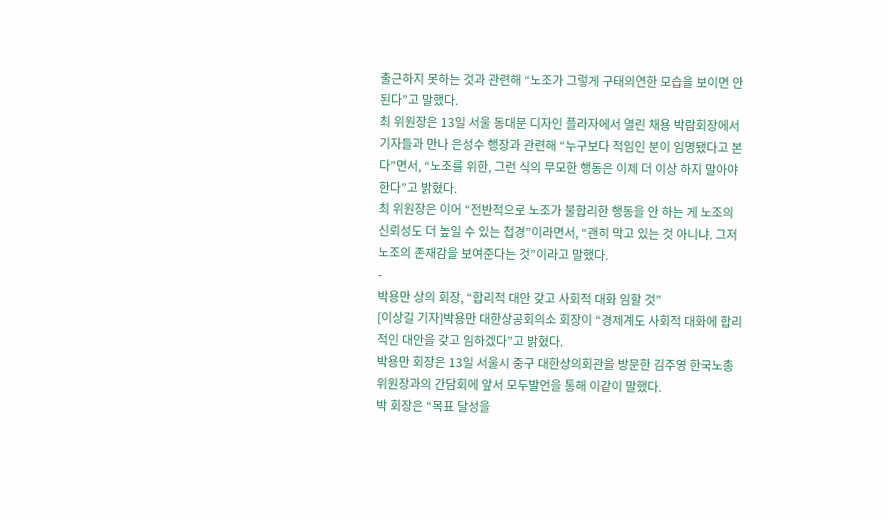출근하지 못하는 것과 관련해 “노조가 그렇게 구태의연한 모습을 보이면 안 된다”고 말했다.
최 위원장은 13일 서울 동대문 디자인 플라자에서 열린 채용 박람회장에서 기자들과 만나 은성수 행장과 관련해 “누구보다 적임인 분이 임명됐다고 본다”면서, “노조를 위한, 그런 식의 무모한 행동은 이제 더 이상 하지 말아야 한다”고 밝혔다.
최 위원장은 이어 “전반적으로 노조가 불합리한 행동을 안 하는 게 노조의 신뢰성도 더 높일 수 있는 첩경”이라면서, “괜히 막고 있는 것 아니냐. 그저 노조의 존재감을 보여준다는 것”이라고 말했다.
-
박용만 상의 회장, “합리적 대안 갖고 사회적 대화 임할 것”
[이상길 기자]박용만 대한상공회의소 회장이 “경제계도 사회적 대화에 합리적인 대안을 갖고 임하겠다”고 밝혔다.
박용만 회장은 13일 서울시 중구 대한상의회관을 방문한 김주영 한국노총위원장과의 간담회에 앞서 모두발언을 통해 이같이 말했다.
박 회장은 “목표 달성을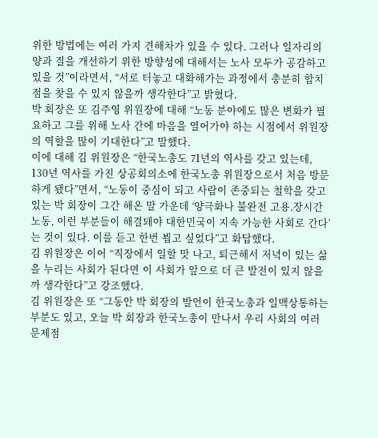위한 방법에는 여러 가지 견해차가 있을 수 있다. 그러나 일자리의 양과 질을 개선하기 위한 방향성에 대해서는 노사 모두가 공감하고 있을 것”이라면서, “서로 터놓고 대화해가는 과정에서 충분히 합치점을 찾을 수 있지 않을까 생각한다”고 밝혔다.
박 회장은 또 김주영 위원장에 대해 “노동 분야에도 많은 변화가 필요하고 그를 위해 노사 간에 마음을 열어가야 하는 시점에서 위원장의 역할을 많이 기대한다”고 말했다.
이에 대해 김 위원장은 “한국노총도 71년의 역사를 갖고 있는데, 130년 역사를 가진 상공회의소에 한국노총 위원장으로서 처음 방문하게 됐다”면서, “노동이 중심이 되고 사람이 존중되는 철학을 갖고 있는 박 회장이 그간 해온 말 가운데 ‘양극화나 불완전 고용.장시간 노동, 이런 부분들이 해결돼야 대한민국이 지속 가능한 사회로 간다’는 것이 있다. 이를 듣고 한번 뵙고 싶었다”고 화답했다.
김 위원장은 이어 “직장에서 일할 맛 나고, 퇴근해서 저녁이 있는 삶을 누리는 사회가 된다면 이 사회가 앞으로 더 큰 발전이 있지 않을까 생각한다”고 강조했다.
김 위원장은 또 “그동안 박 회장의 발언이 한국노총과 일맥상통하는 부분도 있고, 오늘 박 회장과 한국노총이 만나서 우리 사회의 여러 문제점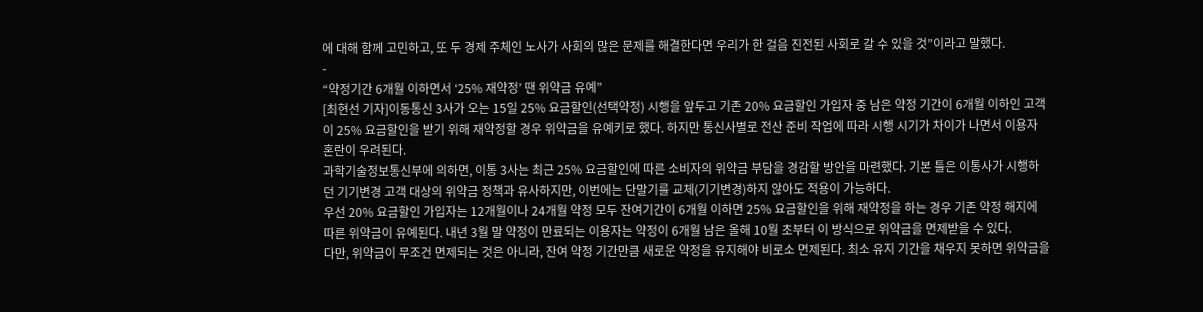에 대해 함께 고민하고, 또 두 경제 주체인 노사가 사회의 많은 문제를 해결한다면 우리가 한 걸음 진전된 사회로 갈 수 있을 것”이라고 말했다.
-
“약정기간 6개월 이하면서 ‘25% 재약정’ 땐 위약금 유예”
[최현선 기자]이동통신 3사가 오는 15일 25% 요금할인(선택약정) 시행을 앞두고 기존 20% 요금할인 가입자 중 남은 약정 기간이 6개월 이하인 고객이 25% 요금할인을 받기 위해 재약정할 경우 위약금을 유예키로 했다. 하지만 통신사별로 전산 준비 작업에 따라 시행 시기가 차이가 나면서 이용자 혼란이 우려된다.
과학기술정보통신부에 의하면, 이통 3사는 최근 25% 요금할인에 따른 소비자의 위약금 부담을 경감할 방안을 마련했다. 기본 틀은 이통사가 시행하던 기기변경 고객 대상의 위약금 정책과 유사하지만, 이번에는 단말기를 교체(기기변경)하지 않아도 적용이 가능하다.
우선 20% 요금할인 가입자는 12개월이나 24개월 약정 모두 잔여기간이 6개월 이하면 25% 요금할인을 위해 재약정을 하는 경우 기존 약정 해지에 따른 위약금이 유예된다. 내년 3월 말 약정이 만료되는 이용자는 약정이 6개월 남은 올해 10월 초부터 이 방식으로 위약금을 면제받을 수 있다.
다만, 위약금이 무조건 면제되는 것은 아니라, 잔여 약정 기간만큼 새로운 약정을 유지해야 비로소 면제된다. 최소 유지 기간을 채우지 못하면 위약금을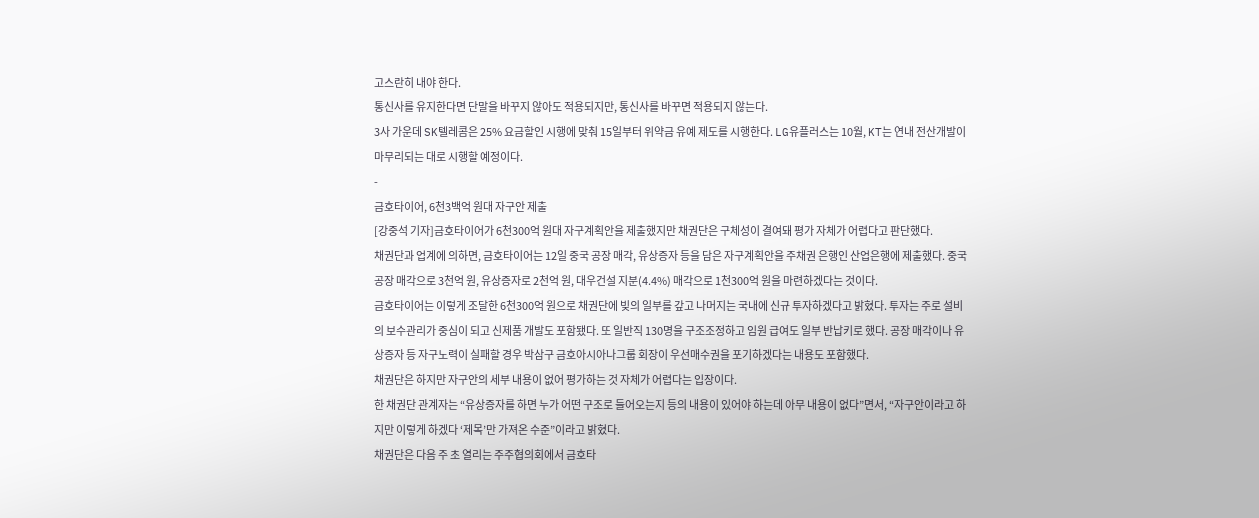고스란히 내야 한다.
통신사를 유지한다면 단말을 바꾸지 않아도 적용되지만, 통신사를 바꾸면 적용되지 않는다.
3사 가운데 SK텔레콤은 25% 요금할인 시행에 맞춰 15일부터 위약금 유예 제도를 시행한다. LG유플러스는 10월, KT는 연내 전산개발이 마무리되는 대로 시행할 예정이다.
-
금호타이어, 6천3백억 원대 자구안 제출
[강중석 기자]금호타이어가 6천300억 원대 자구계획안을 제출했지만 채권단은 구체성이 결여돼 평가 자체가 어렵다고 판단했다.
채권단과 업계에 의하면, 금호타이어는 12일 중국 공장 매각, 유상증자 등을 담은 자구계획안을 주채권 은행인 산업은행에 제출했다. 중국 공장 매각으로 3천억 원, 유상증자로 2천억 원, 대우건설 지분(4.4%) 매각으로 1천300억 원을 마련하겠다는 것이다.
금호타이어는 이렇게 조달한 6천300억 원으로 채권단에 빚의 일부를 갚고 나머지는 국내에 신규 투자하겠다고 밝혔다. 투자는 주로 설비의 보수관리가 중심이 되고 신제품 개발도 포함됐다. 또 일반직 130명을 구조조정하고 임원 급여도 일부 반납키로 했다. 공장 매각이나 유상증자 등 자구노력이 실패할 경우 박삼구 금호아시아나그룹 회장이 우선매수권을 포기하겠다는 내용도 포함했다.
채권단은 하지만 자구안의 세부 내용이 없어 평가하는 것 자체가 어렵다는 입장이다.
한 채권단 관계자는 “유상증자를 하면 누가 어떤 구조로 들어오는지 등의 내용이 있어야 하는데 아무 내용이 없다”면서, “자구안이라고 하지만 이렇게 하겠다 ‘제목’만 가져온 수준”이라고 밝혔다.
채권단은 다음 주 초 열리는 주주협의회에서 금호타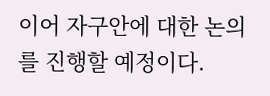이어 자구안에 대한 논의를 진행할 예정이다.